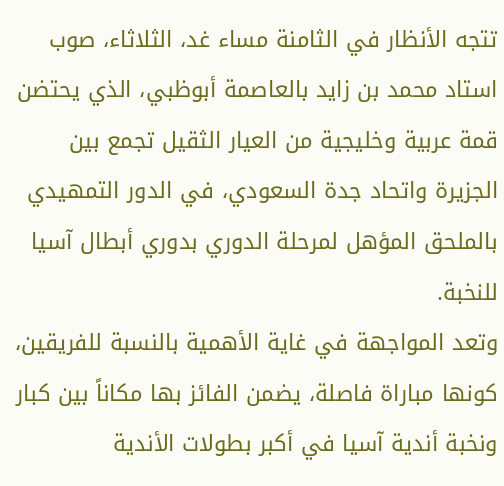تتجه الأنظار في الثامنة مساء غد، الثلاثاء، صوب استاد محمد بن زايد بالعاصمة أبوظبي، الذي يحتضن قمة عربية وخليجية من العيار الثقيل تجمع بين الجزيرة واتحاد جدة السعودي، في الدور التمهيدي بالملحق المؤهل لمرحلة الدوري بدوري أبطال آسيا للنخبة.
وتعد المواجهة في غاية الأهمية بالنسبة للفريقين، كونها مباراة فاصلة، يضمن الفائز بها مكاناً بين كبار ونخبة أندية آسيا في أكبر بطولات الأندية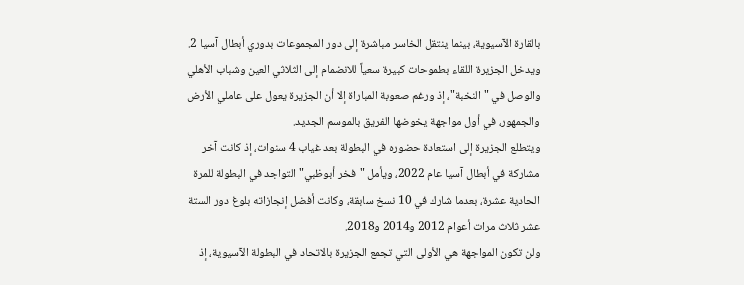بالقارة الآسيوية، بينما ينتقل الخاسر مباشرة إلى دور المجموعات بدوري أبطال آسيا 2.
ويدخل الجزيرة اللقاء بطموحات كبيرة سعياً للانضمام إلى الثلاثي العين وشباب الأهلي والوصل في "النخبة"، إذ ورغم صعوبة المباراة إلا أن الجزيرة يعول على عاملي الأرض والجمهور، في أول مواجهة يخوضها الفريق بالموسم الجديد.
ويتطلع الجزيرة إلى استعادة حضوره في البطولة بعد غياب 4 سنوات، إذ كانت آخر مشاركة في أبطال آسيا عام 2022، ويأمل "فخر أبوظبي" التواجد في البطولة للمرة الحادية عشرة، بعدما شارك في 10 نسخ سابقة، وكانت أفضل إنجازاته بلوغ دور الستة عشر ثلاث مرات أعوام 2012 و2014 و2018.
ولن تكون المواجهة هي الأولى التي تجمع الجزيرة بالاتحاد في البطولة الآسيوية، إذ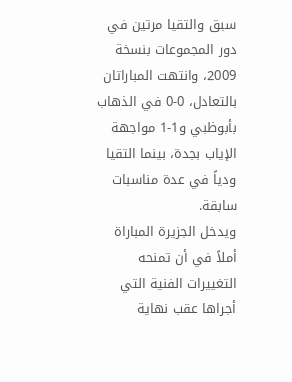سبق والتقيا مرتين في دور المجموعات بنسخة 2009، وانتهت المباراتان بالتعادل، 0-0 في الذهاب بأبوظبي و1-1 مواجهة الإياب بجدة، بينما التقيا ودياً في عدة مناسبات سابقة.
ويدخل الجزيرة المباراة أملاً في أن تمنحه التغييرات الفنية التي أجراها عقب نهاية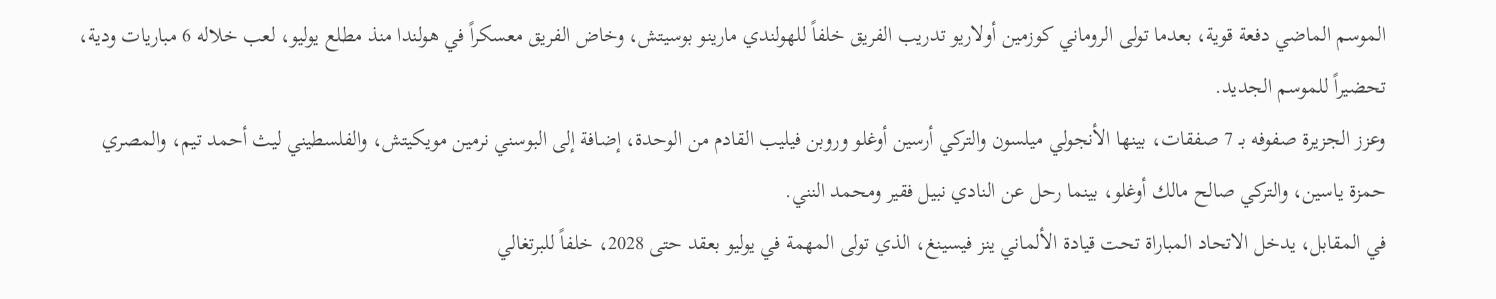الموسم الماضي دفعة قوية، بعدما تولى الروماني كوزمين أولاريو تدريب الفريق خلفاً للهولندي مارينو بوسيتش، وخاض الفريق معسكراً في هولندا منذ مطلع يوليو، لعب خلاله 6 مباريات ودية، تحضيراً للموسم الجديد.
وعزز الجزيرة صفوفه بـ 7 صفقات، بينها الأنجولي ميلسون والتركي أرسين أوغلو وروبن فيليب القادم من الوحدة، إضافة إلى البوسني نرمين مويكيتش، والفلسطيني ليث أحمد تيم، والمصري حمزة ياسين، والتركي صالح مالك أوغلو، بينما رحل عن النادي نبيل فقير ومحمد النني.
في المقابل، يدخل الاتحاد المباراة تحت قيادة الألماني ينز فيسينغ، الذي تولى المهمة في يوليو بعقد حتى 2028، خلفاً للبرتغالي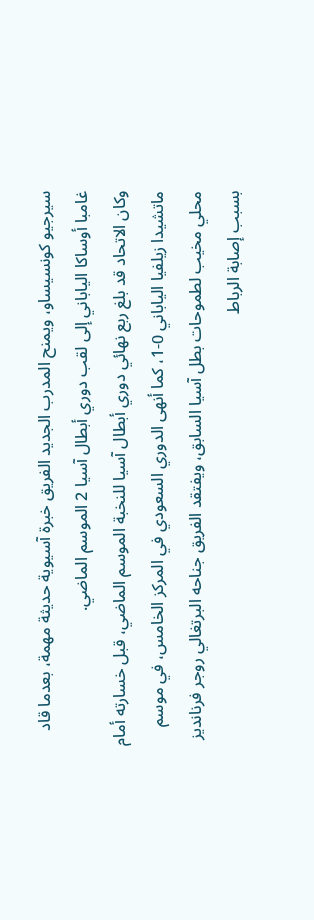سيرجيو كونسيساو، ويمنح المدرب الجديد الفريق خبرة آسيوية حديثة مهمة، بعدما قاد غامبا أوساكا الياباني إلى لقب دوري أبطال آسيا 2 الموسم الماضي.
وكان الاتحاد قد بلغ ربع نهائي دوري أبطال آسيا للنخبة الموسم الماضي، قبل خسارته أمام ماتشيدا زيلفيا الياباني 0-1، كما أنهى الدوري السعودي في المركز الخامس، في موسم محلي مخيب لطموحات بطل آسيا السابق، ويفتقد الفريق جناحه البرتغالي روجر فرنانديز بسبب إصابة الرباط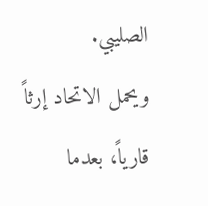الصليبي.
ويحمل الاتحاد إرثاً قارياً، بعدما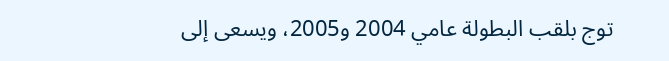توج بلقب البطولة عامي 2004 و2005، ويسعى إلى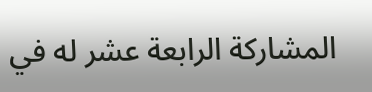المشاركة الرابعة عشر له في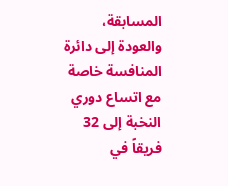المسابقة، والعودة إلى دائرة المنافسة خاصة مع اتساع دوري النخبة إلى 32 فريقاً في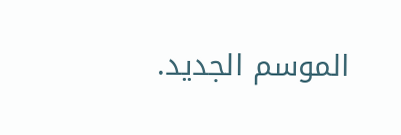الموسم الجديد.